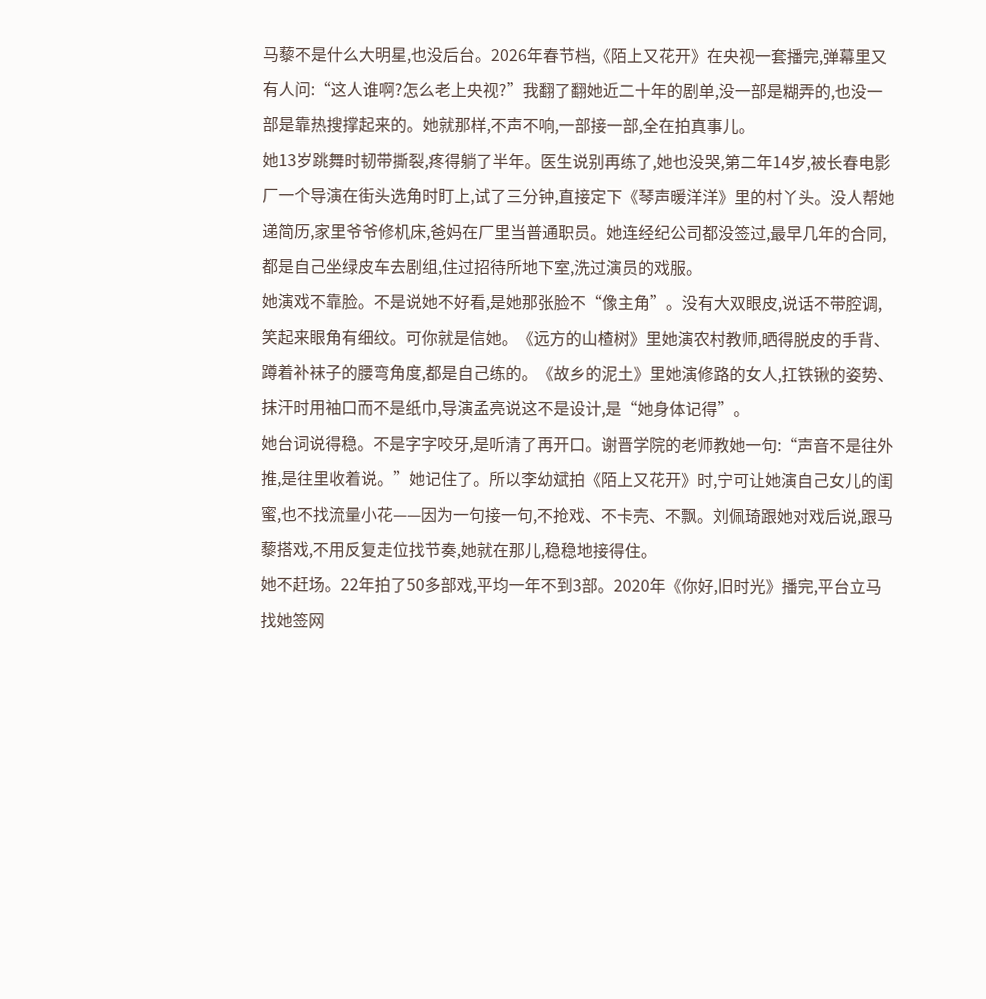马藜不是什么大明星,也没后台。2026年春节档,《陌上又花开》在央视一套播完,弹幕里又有人问:“这人谁啊?怎么老上央视?”我翻了翻她近二十年的剧单,没一部是糊弄的,也没一部是靠热搜撑起来的。她就那样,不声不响,一部接一部,全在拍真事儿。
她13岁跳舞时韧带撕裂,疼得躺了半年。医生说别再练了,她也没哭,第二年14岁,被长春电影厂一个导演在街头选角时盯上,试了三分钟,直接定下《琴声暖洋洋》里的村丫头。没人帮她递简历,家里爷爷修机床,爸妈在厂里当普通职员。她连经纪公司都没签过,最早几年的合同,都是自己坐绿皮车去剧组,住过招待所地下室,洗过演员的戏服。
她演戏不靠脸。不是说她不好看,是她那张脸不“像主角”。没有大双眼皮,说话不带腔调,笑起来眼角有细纹。可你就是信她。《远方的山楂树》里她演农村教师,晒得脱皮的手背、蹲着补袜子的腰弯角度,都是自己练的。《故乡的泥土》里她演修路的女人,扛铁锹的姿势、抹汗时用袖口而不是纸巾,导演孟亮说这不是设计,是“她身体记得”。
她台词说得稳。不是字字咬牙,是听清了再开口。谢晋学院的老师教她一句:“声音不是往外推,是往里收着说。”她记住了。所以李幼斌拍《陌上又花开》时,宁可让她演自己女儿的闺蜜,也不找流量小花——因为一句接一句,不抢戏、不卡壳、不飘。刘佩琦跟她对戏后说,跟马藜搭戏,不用反复走位找节奏,她就在那儿,稳稳地接得住。
她不赶场。22年拍了50多部戏,平均一年不到3部。2020年《你好,旧时光》播完,平台立马找她签网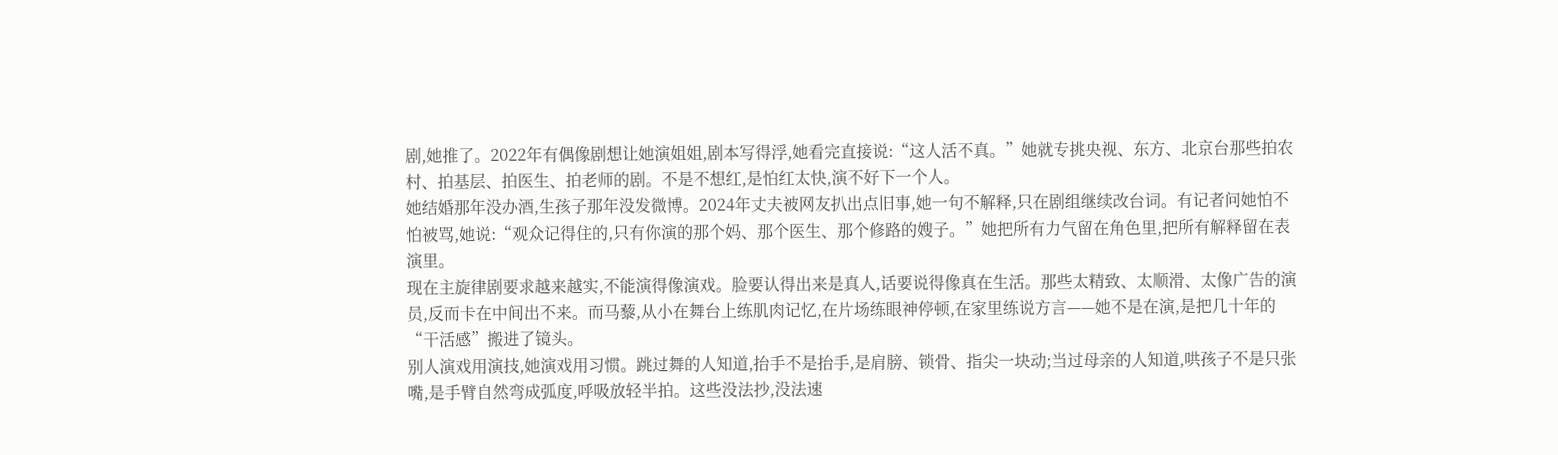剧,她推了。2022年有偶像剧想让她演姐姐,剧本写得浮,她看完直接说:“这人活不真。”她就专挑央视、东方、北京台那些拍农村、拍基层、拍医生、拍老师的剧。不是不想红,是怕红太快,演不好下一个人。
她结婚那年没办酒,生孩子那年没发微博。2024年丈夫被网友扒出点旧事,她一句不解释,只在剧组继续改台词。有记者问她怕不怕被骂,她说:“观众记得住的,只有你演的那个妈、那个医生、那个修路的嫂子。”她把所有力气留在角色里,把所有解释留在表演里。
现在主旋律剧要求越来越实,不能演得像演戏。脸要认得出来是真人,话要说得像真在生活。那些太精致、太顺滑、太像广告的演员,反而卡在中间出不来。而马藜,从小在舞台上练肌肉记忆,在片场练眼神停顿,在家里练说方言——她不是在演,是把几十年的“干活感”搬进了镜头。
别人演戏用演技,她演戏用习惯。跳过舞的人知道,抬手不是抬手,是肩膀、锁骨、指尖一块动;当过母亲的人知道,哄孩子不是只张嘴,是手臂自然弯成弧度,呼吸放轻半拍。这些没法抄,没法速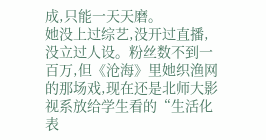成,只能一天天磨。
她没上过综艺,没开过直播,没立过人设。粉丝数不到一百万,但《沧海》里她织渔网的那场戏,现在还是北师大影视系放给学生看的“生活化表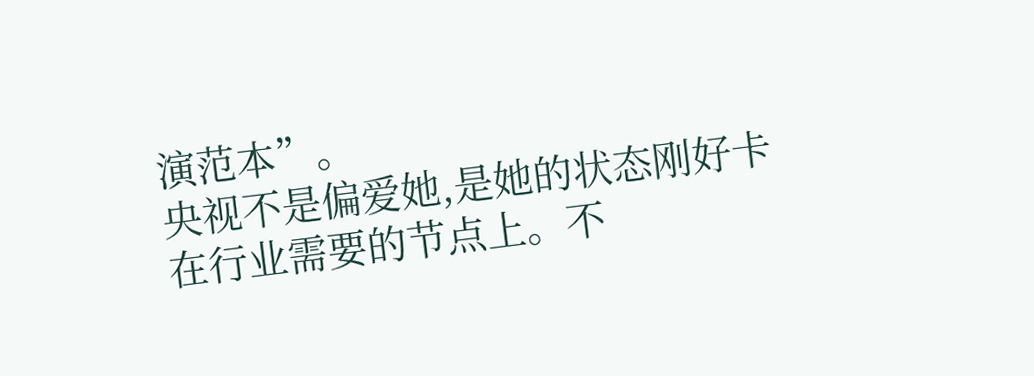演范本”。
央视不是偏爱她,是她的状态刚好卡在行业需要的节点上。不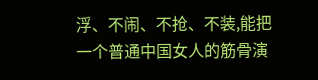浮、不闹、不抢、不装,能把一个普通中国女人的筋骨演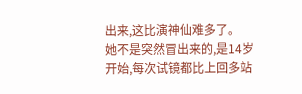出来,这比演神仙难多了。
她不是突然冒出来的,是14岁开始,每次试镜都比上回多站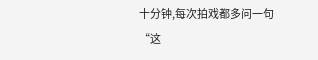十分钟,每次拍戏都多问一句“这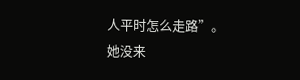人平时怎么走路”。
她没来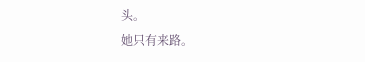头。
她只有来路。